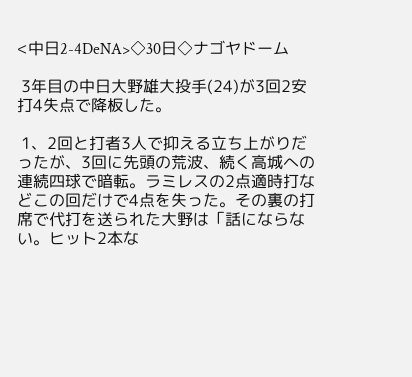<中日2-4DeNA>◇30日◇ナゴヤドーム

 3年目の中日大野雄大投手(24)が3回2安打4失点で降板した。

 1、2回と打者3人で抑える立ち上がりだったが、3回に先頭の荒波、続く高城への連続四球で暗転。ラミレスの2点適時打などこの回だけで4点を失った。その裏の打席で代打を送られた大野は「話にならない。ヒット2本な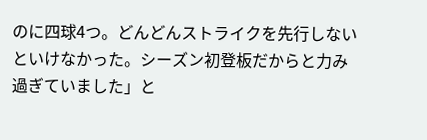のに四球4つ。どんどんストライクを先行しないといけなかった。シーズン初登板だからと力み過ぎていました」と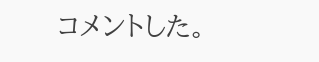コメントした。